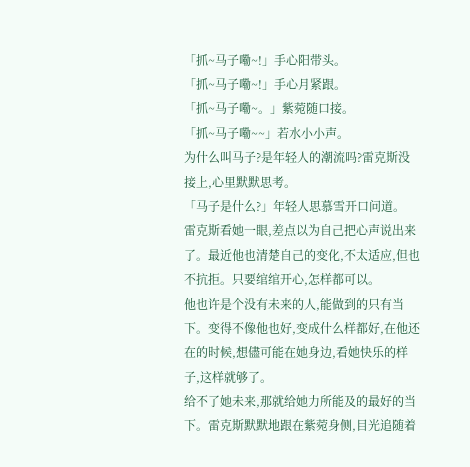「抓~马子嘞~!」手心阳带头。
「抓~马子嘞~!」手心月紧跟。
「抓~马子嘞~。」紫菀随口接。
「抓~马子嘞~~」若水小小声。
为什么叫马子?是年轻人的潮流吗?雷克斯没接上,心里默默思考。
「马子是什么?」年轻人思慕雪开口问道。
雷克斯看她一眼,差点以为自己把心声说出来了。最近他也清楚自己的变化,不太适应,但也不抗拒。只要绾绾开心,怎样都可以。
他也许是个没有未来的人,能做到的只有当下。变得不像他也好,变成什么样都好,在他还在的时候,想儘可能在她身边,看她快乐的样子,这样就够了。
给不了她未来,那就给她力所能及的最好的当下。雷克斯默默地跟在紫菀身侧,目光追随着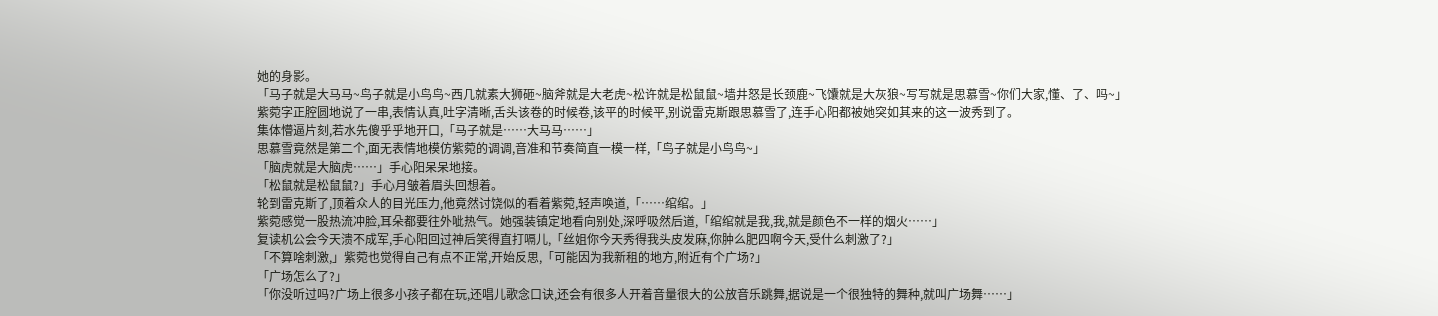她的身影。
「马子就是大马马~鸟子就是小鸟鸟~西几就素大狮砸~脑斧就是大老虎~松许就是松鼠鼠~墙井怒是长颈鹿~飞馕就是大灰狼~写写就是思慕雪~你们大家,懂、了、吗~」
紫菀字正腔圆地说了一串,表情认真,吐字清晰,舌头该卷的时候卷,该平的时候平,别说雷克斯跟思慕雪了,连手心阳都被她突如其来的这一波秀到了。
集体懵逼片刻,若水先傻乎乎地开口,「马子就是……大马马……」
思慕雪竟然是第二个,面无表情地模仿紫菀的调调,音准和节奏简直一模一样,「鸟子就是小鸟鸟~」
「脑虎就是大脑虎……」手心阳呆呆地接。
「松鼠就是松鼠鼠?」手心月皱着眉头回想着。
轮到雷克斯了,顶着众人的目光压力,他竟然讨饶似的看着紫菀,轻声唤道,「……绾绾。」
紫菀感觉一股热流冲脸,耳朵都要往外呲热气。她强装镇定地看向别处,深呼吸然后道,「绾绾就是我,我,就是颜色不一样的烟火……」
复读机公会今天溃不成军,手心阳回过神后笑得直打嗝儿,「丝姐你今天秀得我头皮发麻,你肿么肥四啊今天,受什么刺激了?」
「不算啥刺激,」紫菀也觉得自己有点不正常,开始反思,「可能因为我新租的地方,附近有个广场?」
「广场怎么了?」
「你没听过吗?广场上很多小孩子都在玩,还唱儿歌念口诀,还会有很多人开着音量很大的公放音乐跳舞,据说是一个很独特的舞种,就叫广场舞……」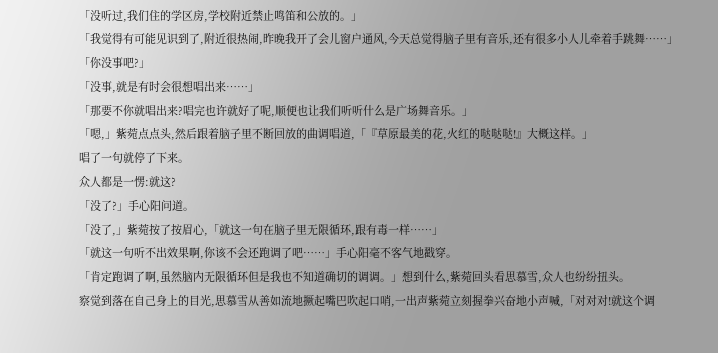「没听过,我们住的学区房,学校附近禁止鸣笛和公放的。」
「我觉得有可能见识到了,附近很热闹,昨晚我开了会儿窗户通风,今天总觉得脑子里有音乐,还有很多小人儿牵着手跳舞……」
「你没事吧?」
「没事,就是有时会很想唱出来……」
「那要不你就唱出来?唱完也许就好了呢,顺便也让我们听听什么是广场舞音乐。」
「嗯,」紫菀点点头,然后跟着脑子里不断回放的曲调唱道,「『草原最美的花,火红的哒哒哒!』大概这样。」
唱了一句就停了下来。
众人都是一愣:就这?
「没了?」手心阳问道。
「没了,」紫菀按了按眉心,「就这一句在脑子里无限循环,跟有毒一样……」
「就这一句听不出效果啊,你该不会还跑调了吧……」手心阳毫不客气地戳穿。
「肯定跑调了啊,虽然脑内无限循环但是我也不知道确切的调调。」想到什么,紫菀回头看思慕雪,众人也纷纷扭头。
察觉到落在自己身上的目光,思慕雪从善如流地撅起嘴巴吹起口哨,一出声紫菀立刻握拳兴奋地小声喊,「对对对!就这个调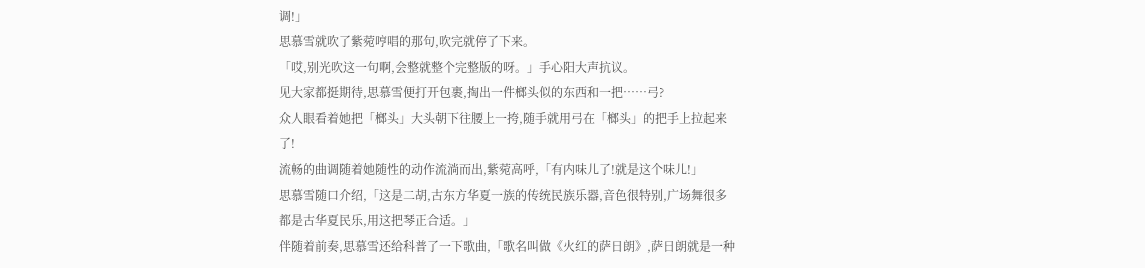调!」
思慕雪就吹了紫菀哼唱的那句,吹完就停了下来。
「哎,别光吹这一句啊,会整就整个完整版的呀。」手心阳大声抗议。
见大家都挺期待,思慕雪便打开包裹,掏出一件榔头似的东西和一把……弓?
众人眼看着她把「榔头」大头朝下往腰上一挎,随手就用弓在「榔头」的把手上拉起来了!
流畅的曲调随着她随性的动作流淌而出,紫菀高呼,「有内味儿了!就是这个味儿!」
思慕雪随口介绍,「这是二胡,古东方华夏一族的传统民族乐器,音色很特别,广场舞很多都是古华夏民乐,用这把琴正合适。」
伴随着前奏,思慕雪还给科普了一下歌曲,「歌名叫做《火红的萨日朗》,萨日朗就是一种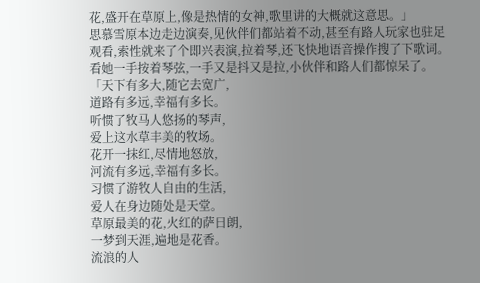花,盛开在草原上,像是热情的女神,歌里讲的大概就这意思。」
思慕雪原本边走边演奏,见伙伴们都站着不动,甚至有路人玩家也驻足观看,索性就来了个即兴表演,拉着琴,还飞快地语音操作搜了下歌词。
看她一手按着琴弦,一手又是抖又是拉,小伙伴和路人们都惊呆了。
「天下有多大,随它去宽广,
道路有多远,幸福有多长。
听惯了牧马人悠扬的琴声,
爱上这水草丰美的牧场。
花开一抹红,尽情地怒放,
河流有多远,幸福有多长。
习惯了游牧人自由的生活,
爱人在身边随处是天堂。
草原最美的花,火红的萨日朗,
一梦到天涯,遍地是花香。
流浪的人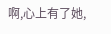啊,心上有了她,